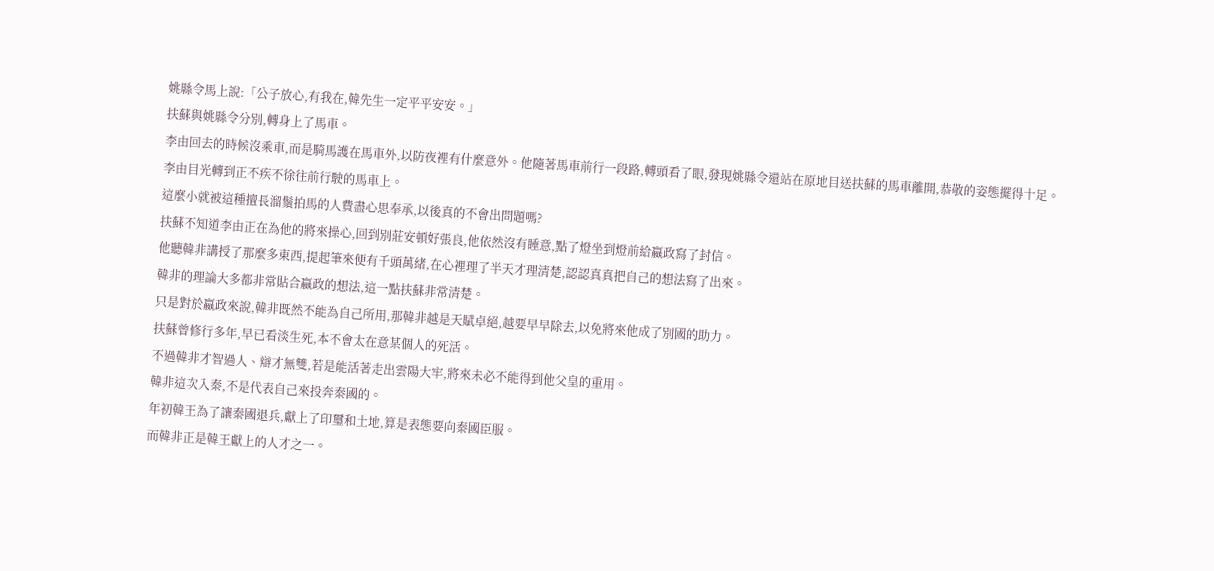姚縣令馬上說:「公子放心,有我在,韓先生一定平平安安。」
扶蘇與姚縣令分別,轉身上了馬車。
李由回去的時候沒乘車,而是騎馬護在馬車外,以防夜裡有什麼意外。他隨著馬車前行一段路,轉頭看了眼,發現姚縣令還站在原地目送扶蘇的馬車離開,恭敬的姿態擺得十足。
李由目光轉到正不疾不徐往前行駛的馬車上。
這麼小就被這種擅長溜鬚拍馬的人費盡心思奉承,以後真的不會出問題嗎?
扶蘇不知道李由正在為他的將來操心,回到別莊安頓好張良,他依然沒有睡意,點了燈坐到燈前給嬴政寫了封信。
他聽韓非講授了那麼多東西,提起筆來便有千頭萬緒,在心裡理了半天才理清楚,認認真真把自己的想法寫了出來。
韓非的理論大多都非常貼合嬴政的想法,這一點扶蘇非常清楚。
只是對於嬴政來說,韓非既然不能為自己所用,那韓非越是天賦卓絕,越要早早除去,以免將來他成了別國的助力。
扶蘇曾修行多年,早已看淡生死,本不會太在意某個人的死活。
不過韓非才智過人、辯才無雙,若是能活著走出雲陽大牢,將來未必不能得到他父皇的重用。
韓非這次入秦,不是代表自己來投奔秦國的。
年初韓王為了讓秦國退兵,獻上了印璽和土地,算是表態要向秦國臣服。
而韓非正是韓王獻上的人才之一。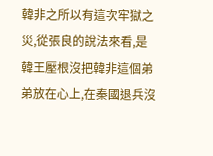韓非之所以有這次牢獄之災,從張良的說法來看,是韓王壓根沒把韓非這個弟弟放在心上,在秦國退兵沒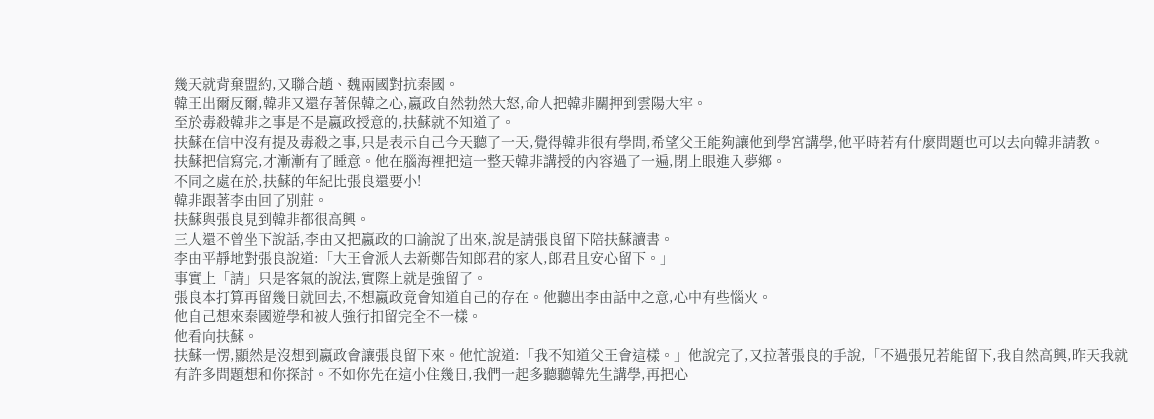幾天就背棄盟約,又聯合趙、魏兩國對抗秦國。
韓王出爾反爾,韓非又還存著保韓之心,嬴政自然勃然大怒,命人把韓非關押到雲陽大牢。
至於毒殺韓非之事是不是嬴政授意的,扶蘇就不知道了。
扶蘇在信中沒有提及毒殺之事,只是表示自己今天聽了一天,覺得韓非很有學問,希望父王能夠讓他到學宮講學,他平時若有什麼問題也可以去向韓非請教。
扶蘇把信寫完,才漸漸有了睡意。他在腦海裡把這一整天韓非講授的內容過了一遍,閉上眼進入夢鄉。
不同之處在於,扶蘇的年紀比張良還要小!
韓非跟著李由回了別莊。
扶蘇與張良見到韓非都很高興。
三人還不曾坐下說話,李由又把嬴政的口諭說了出來,說是請張良留下陪扶蘇讀書。
李由平靜地對張良說道:「大王會派人去新鄭告知郎君的家人,郎君且安心留下。」
事實上「請」只是客氣的說法,實際上就是強留了。
張良本打算再留幾日就回去,不想嬴政竟會知道自己的存在。他聽出李由話中之意,心中有些惱火。
他自己想來秦國遊學和被人強行扣留完全不一樣。
他看向扶蘇。
扶蘇一愣,顯然是沒想到嬴政會讓張良留下來。他忙說道:「我不知道父王會這樣。」他說完了,又拉著張良的手說,「不過張兄若能留下,我自然高興,昨天我就有許多問題想和你探討。不如你先在這小住幾日,我們一起多聽聽韓先生講學,再把心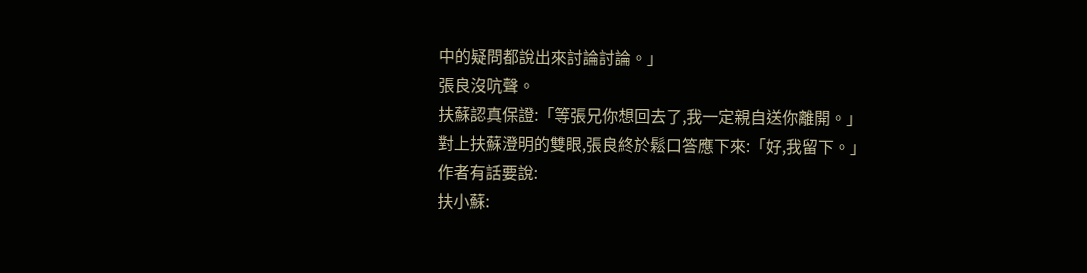中的疑問都說出來討論討論。」
張良沒吭聲。
扶蘇認真保證:「等張兄你想回去了,我一定親自送你離開。」
對上扶蘇澄明的雙眼,張良終於鬆口答應下來:「好,我留下。」
作者有話要說:
扶小蘇: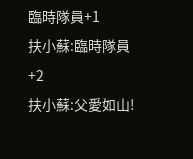臨時隊員+1
扶小蘇:臨時隊員+2
扶小蘇:父愛如山!